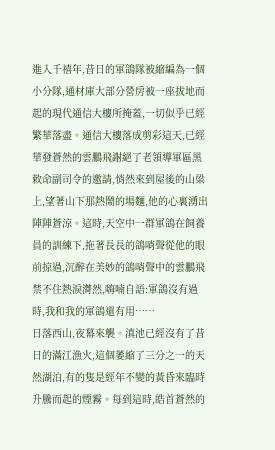進入千禧年,昔日的軍鴿隊被縮編為一個小分隊,通材庫大部分營房被一座拔地而起的現代通信大樓所掩蓋,一切似乎已經繁華落盡。通信大樓落成剪彩這天,已經華發蒼然的雲鵬飛謝絕了老領導軍區黑敕命副司令的邀請,悄然來到屋後的山梁上,望著山下那熱鬧的場麵,他的心裏湧出陣陣蒼涼。這時,天空中一群軍鴿在飼養員的訓練下,拖著長長的鴿哨聲從他的眼前掠過,沉醉在美妙的鴿哨聲中的雲鵬飛禁不住熱淚潸然,嗨喃自語:軍鴿沒有過時,我和我的軍鴿還有用……
日落西山,夜幕來襲。滇池已經沒有了昔日的滿江漁火,這個萎縮了三分之一的天然湖泊,有的隻是經年不變的黃昏來臨時升騰而起的煙霧。每到這時,皓首蒼然的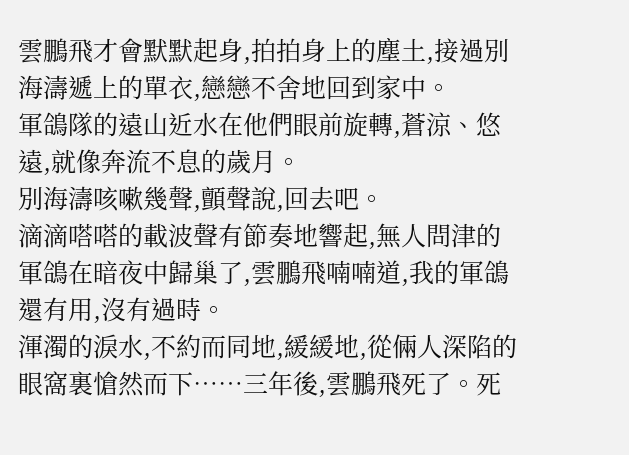雲鵬飛才會默默起身,拍拍身上的塵土,接過別海濤遞上的單衣,戀戀不舍地回到家中。
軍鴿隊的遠山近水在他們眼前旋轉,蒼涼、悠遠,就像奔流不息的歲月。
別海濤咳嗽幾聲,顫聲說,回去吧。
滴滴嗒嗒的載波聲有節奏地響起,無人問津的軍鴿在暗夜中歸巢了,雲鵬飛喃喃道,我的軍鴿還有用,沒有過時。
渾濁的淚水,不約而同地,緩緩地,從倆人深陷的眼窩裏愴然而下……三年後,雲鵬飛死了。死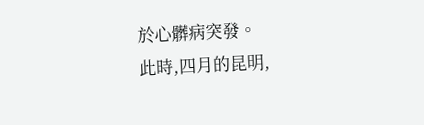於心髒病突發。
此時,四月的昆明,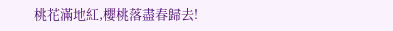桃花滿地紅,櫻桃落盡春歸去!